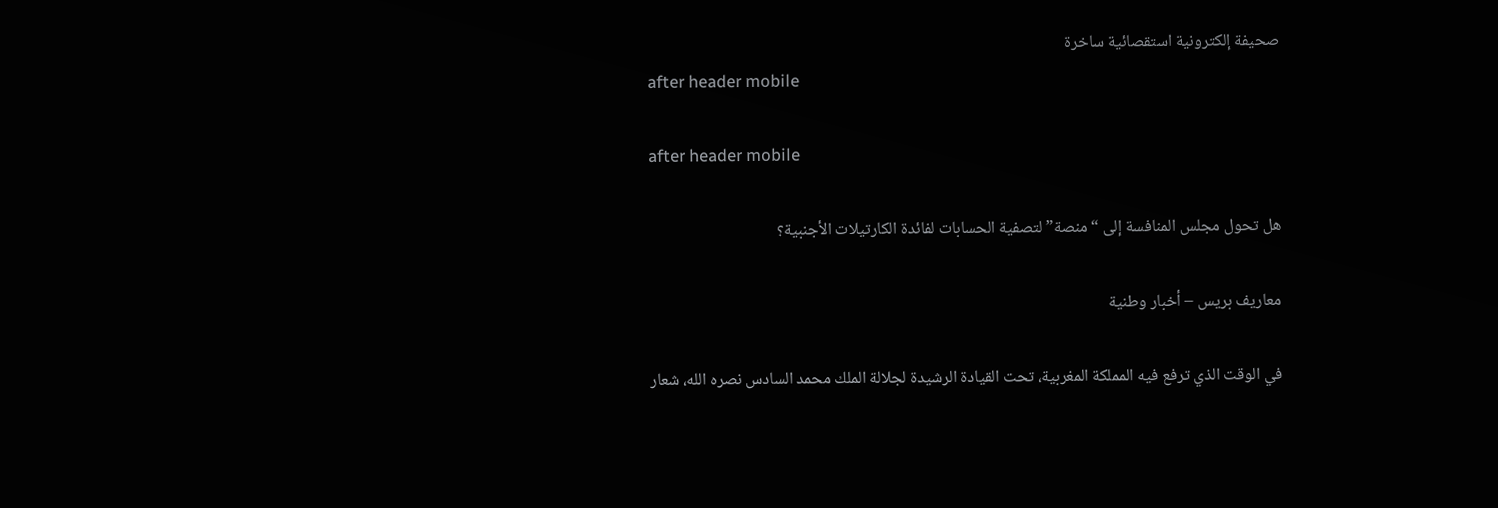صحيفة إلكترونية استقصائية ساخرة
after header mobile

after header mobile

هل تحول مجلس المنافسة إلى “منصة” لتصفية الحسابات لفائدة الكارتيلات الأجنبية؟

معاريف بريس – أخبار وطنية

في الوقت الذي ترفع فيه المملكة المغربية، تحت القيادة الرشيدة لجلالة الملك محمد السادس نصره الله، شعار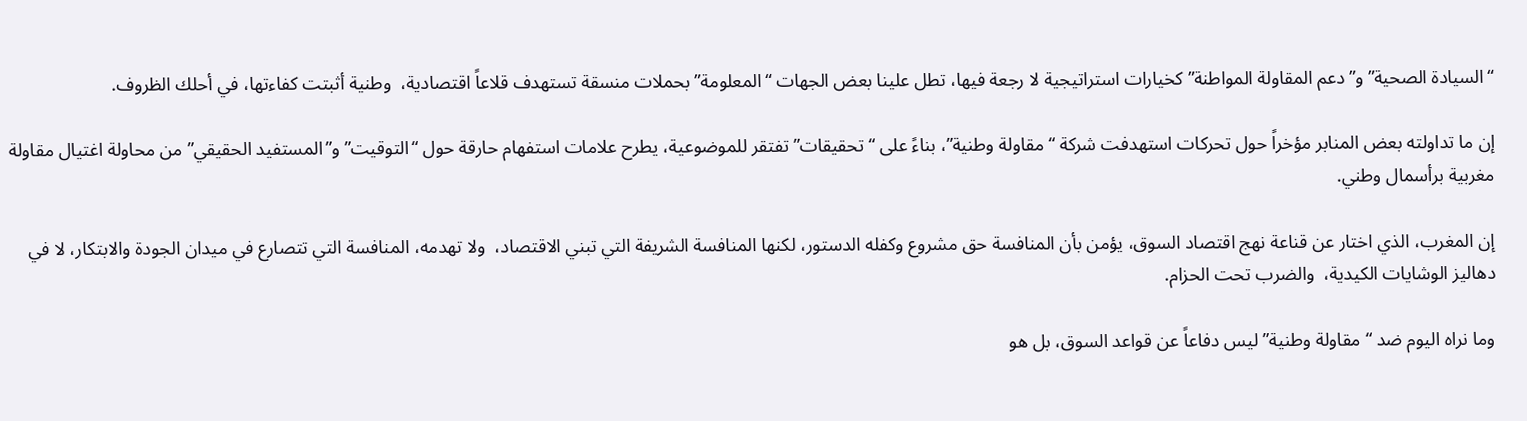“السيادة الصحية” و”دعم المقاولة المواطنة” كخيارات استراتيجية لا رجعة فيها، تطل علينا بعض الجهات “المعلومة” بحملات منسقة تستهدف قلاعاً اقتصادية،  وطنية أثبتت كفاءتها، في أحلك الظروف.

إن ما تداولته بعض المنابر مؤخراً حول تحركات استهدفت شركة “مقاولة وطنية”، بناءً على “تحقيقات” تفتقر للموضوعية، يطرح علامات استفهام حارقة حول “التوقيت” و”المستفيد الحقيقي” من محاولة اغتيال مقاولة مغربية برأسمال وطني.

إن المغرب، الذي اختار عن قناعة نهج اقتصاد السوق، يؤمن بأن المنافسة حق مشروع وكفله الدستور، لكنها المنافسة الشريفة التي تبني الاقتصاد،  ولا تهدمه، المنافسة التي تتصارع في ميدان الجودة والابتكار، لا في دهاليز الوشايات الكيدية،  والضرب تحت الحزام.

وما نراه اليوم ضد “مقاولة وطنية” ليس دفاعاً عن قواعد السوق، بل هو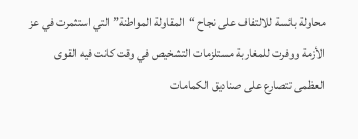محاولة بائسة للالتفاف على نجاح “المقاولة المواطنة” التي استثمرت في عز الأزمة ووفرت للمغاربة مستلزمات التشخيص في وقت كانت فيه القوى العظمى تتصارع على صناديق الكمامات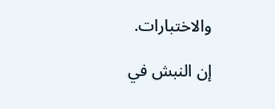والاختبارات.

إن النبش في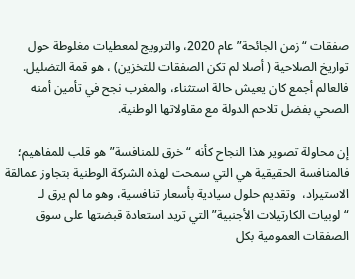صفقات “زمن الجائحة” عام 2020، والترويج لمعطيات مغلوطة حول تواريخ الصلاحية ( أصلا لم تكن الصفقات للتخزين) ، هو قمة التضليل. فالعالم أجمع كان يعيش حالة استثناء، والمغرب نجح في تأمين أمنه الصحي بفضل تلاحم الدولة مع مقاولاتها الوطنية.

إن محاولة تصوير هذا النجاح كأنه “خرق للمنافسة” هو قلب للمفاهيم؛ فالمنافسة الحقيقية هي التي سمحت لهذه الشركة الوطنية بتجاوز عمالقة الاستيراد،  وتقديم حلول سيادية بأسعار تنافسية، وهو ما لم يرق لـ “لوبيات الكارتيلات الأجنبية” التي تريد استعادة قبضتها على سوق الصفقات العمومية بكل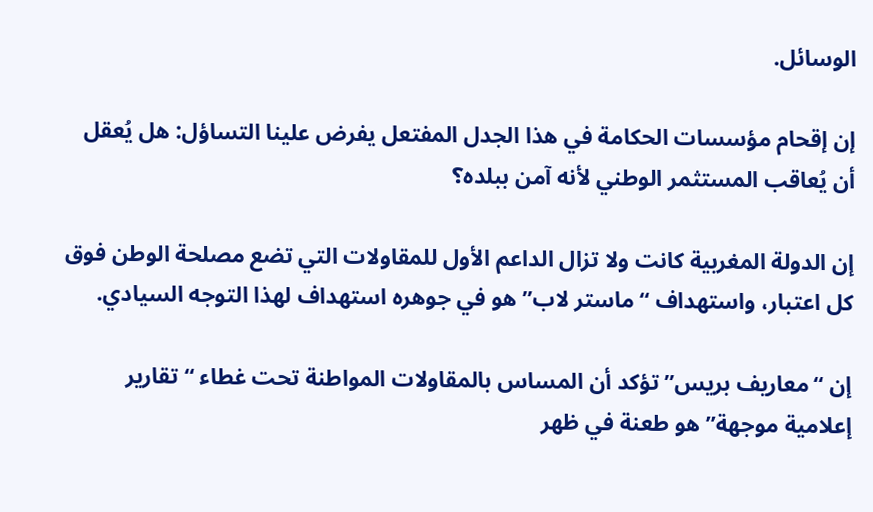الوسائل.

إن إقحام مؤسسات الحكامة في هذا الجدل المفتعل يفرض علينا التساؤل: هل يُعقل أن يُعاقب المستثمر الوطني لأنه آمن ببلده؟

إن الدولة المغربية كانت ولا تزال الداعم الأول للمقاولات التي تضع مصلحة الوطن فوق كل اعتبار، واستهداف “ماستر لاب” هو في جوهره استهداف لهذا التوجه السيادي.

إن “معاريف بريس” تؤكد أن المساس بالمقاولات المواطنة تحت غطاء “تقارير إعلامية موجهة” هو طعنة في ظهر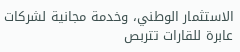الاستثمار الوطني، وخدمة مجانية لشركات عابرة للقارات تتربص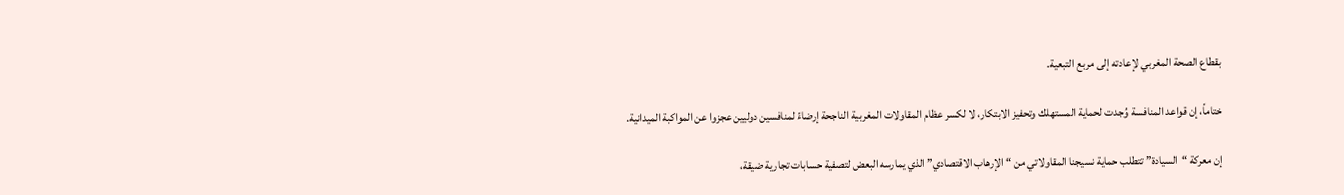بقطاع الصحة المغربي لإعادته إلى مربع التبعية.

ختاماً، إن قواعد المنافسة وُجدت لحماية المستهلك وتحفيز الابتكار، لا لكسر عظام المقاولات المغربية الناجحة إرضاءً لمنافسين دوليين عجزوا عن المواكبة الميدانية.

إن معركة “السيادة” تتطلب حماية نسيجنا المقاولاتي من “الإرهاب الاقتصادي” الذي يمارسه البعض لتصفية حسابات تجارية ضيقة،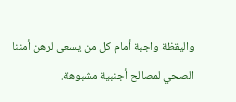واليقظة واجبة أمام كل من يسعى لرهن أمننا الصحي لمصالح أجنبية مشبوهة.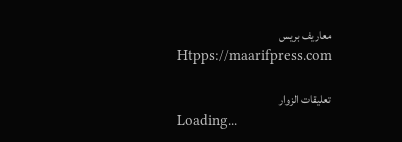معاريف بريس Htpps://maarifpress.com

تعليقات الزوار
Loading...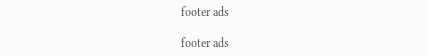footer ads

footer ads